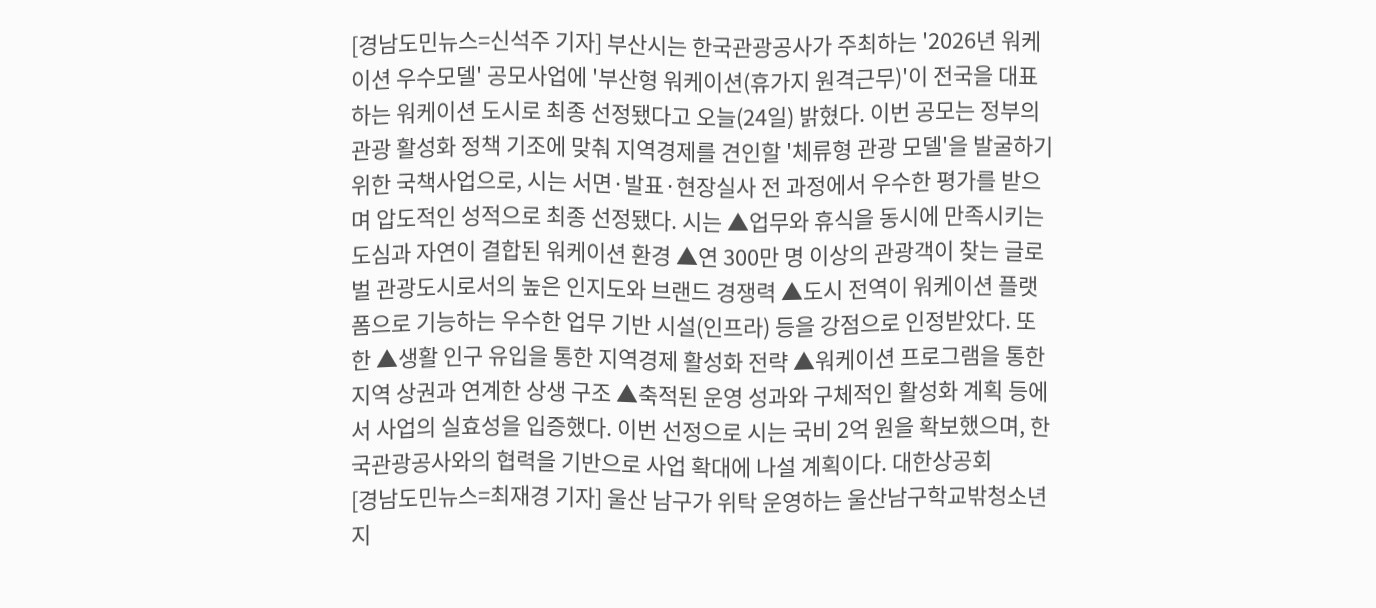[경남도민뉴스=신석주 기자] 부산시는 한국관광공사가 주최하는 '2026년 워케이션 우수모델' 공모사업에 '부산형 워케이션(휴가지 원격근무)'이 전국을 대표하는 워케이션 도시로 최종 선정됐다고 오늘(24일) 밝혔다. 이번 공모는 정부의 관광 활성화 정책 기조에 맞춰 지역경제를 견인할 '체류형 관광 모델'을 발굴하기 위한 국책사업으로, 시는 서면·발표·현장실사 전 과정에서 우수한 평가를 받으며 압도적인 성적으로 최종 선정됐다. 시는 ▲업무와 휴식을 동시에 만족시키는 도심과 자연이 결합된 워케이션 환경 ▲연 300만 명 이상의 관광객이 찾는 글로벌 관광도시로서의 높은 인지도와 브랜드 경쟁력 ▲도시 전역이 워케이션 플랫폼으로 기능하는 우수한 업무 기반 시설(인프라) 등을 강점으로 인정받았다. 또한 ▲생활 인구 유입을 통한 지역경제 활성화 전략 ▲워케이션 프로그램을 통한 지역 상권과 연계한 상생 구조 ▲축적된 운영 성과와 구체적인 활성화 계획 등에서 사업의 실효성을 입증했다. 이번 선정으로 시는 국비 2억 원을 확보했으며, 한국관광공사와의 협력을 기반으로 사업 확대에 나설 계획이다. 대한상공회
[경남도민뉴스=최재경 기자] 울산 남구가 위탁 운영하는 울산남구학교밖청소년지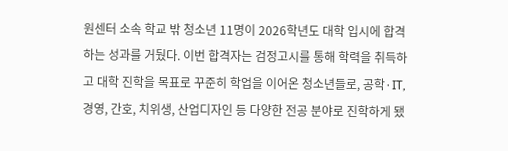원센터 소속 학교 밖 청소년 11명이 2026학년도 대학 입시에 합격하는 성과를 거뒀다. 이번 합격자는 검정고시를 통해 학력을 취득하고 대학 진학을 목표로 꾸준히 학업을 이어온 청소년들로, 공학·IT, 경영, 간호, 치위생, 산업디자인 등 다양한 전공 분야로 진학하게 됐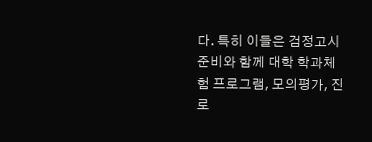다. 특히 이들은 검정고시 준비와 함께 대학 학과체험 프로그램, 모의평가, 진로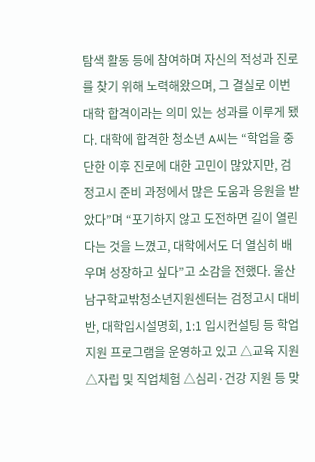탐색 활동 등에 참여하며 자신의 적성과 진로를 찾기 위해 노력해왔으며, 그 결실로 이번 대학 합격이라는 의미 있는 성과를 이루게 됐다. 대학에 합격한 청소년 A씨는 “학업을 중단한 이후 진로에 대한 고민이 많았지만, 검정고시 준비 과정에서 많은 도움과 응원을 받았다”며 “포기하지 않고 도전하면 길이 열린다는 것을 느꼈고, 대학에서도 더 열심히 배우며 성장하고 싶다”고 소감을 전했다. 울산남구학교밖청소년지원센터는 검정고시 대비반, 대학입시설명회, 1:1 입시컨설팅 등 학업 지원 프로그램을 운영하고 있고 △교육 지원 △자립 및 직업체험 △심리·건강 지원 등 맞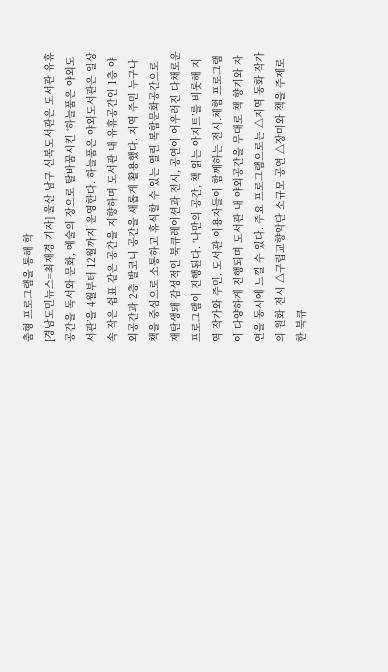춤형 프로그램을 통해 학
[경남도민뉴스=최재경 기자] 울산 남구 신복도서관은 도서관 유휴공간을 독서와 문화, 예술의 장으로 탈바꿈시킨 ‘하늘품은 야외도서관’을 4월부터 12월까지 운영한다. 하늘품은 야외도서관은 일상 속 작은 쉼표 같은 공간을 지향하며 도서관 내 유휴공간인 1층 야외공간과 2층 발코니 공간을 새롭게 활용했다. 지역 주민 누구나 책을 중심으로 소통하고 휴식할 수 있는 열린 복합문화공간으로 재탄생돼 감성적인 북큐레이션과 전시, 공연이 어우러진 다채로운 프로그램이 진행된다. ‘나만의 공간, 책 읽는 아지트’를 비롯해 지역 작가와 주민, 도서관 이용자들이 함께하는 전시․체험 프로그램이 다양하게 진행되며 도서관 내 야외공간을 무대로 책 향기와 자연을 동시에 느낄 수 있다. 주요 프로그램으로는 △지역 동화 작가의 원화 전시 △구립교향악단 소규모 공연 △장미와 책을 주제로 한 북큐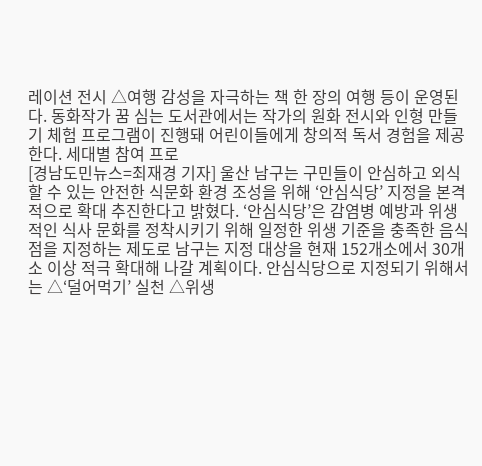레이션 전시 △여행 감성을 자극하는 책 한 장의 여행 등이 운영된다. 동화작가 꿈 심는 도서관에서는 작가의 원화 전시와 인형 만들기 체험 프로그램이 진행돼 어린이들에게 창의적 독서 경험을 제공한다. 세대별 참여 프로
[경남도민뉴스=최재경 기자] 울산 남구는 구민들이 안심하고 외식할 수 있는 안전한 식문화 환경 조성을 위해 ‘안심식당’ 지정을 본격적으로 확대 추진한다고 밝혔다. ‘안심식당’은 감염병 예방과 위생적인 식사 문화를 정착시키기 위해 일정한 위생 기준을 충족한 음식점을 지정하는 제도로 남구는 지정 대상을 현재 152개소에서 30개소 이상 적극 확대해 나갈 계획이다. 안심식당으로 지정되기 위해서는 △‘덜어먹기’ 실천 △위생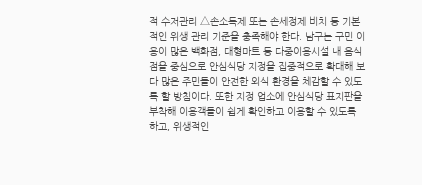적 수저관리 △손소독제 또는 손세정제 비치 등 기본적인 위생 관리 기준을 충족해야 한다. 남구는 구민 이용이 많은 백화점, 대형마트 등 다중이용시설 내 음식점을 중심으로 안심식당 지정을 집중적으로 확대해 보다 많은 주민들이 안전한 외식 환경을 체감할 수 있도록 할 방침이다. 또한 지정 업소에 안심식당 표지판을 부착해 이용객들이 쉽게 확인하고 이용할 수 있도록 하고, 위생적인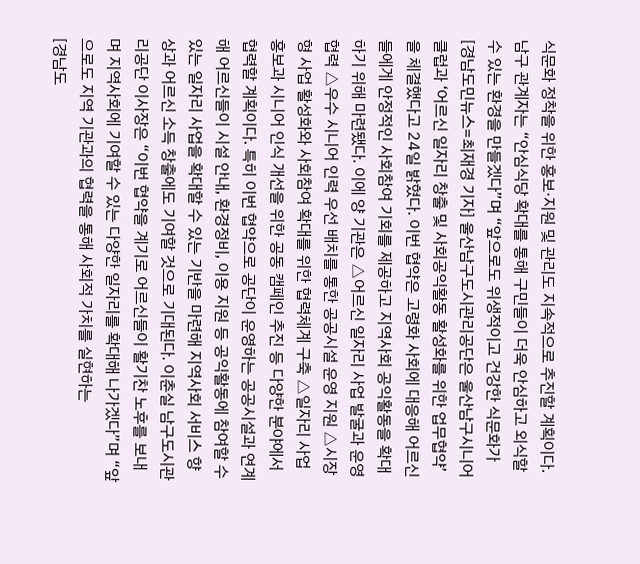식문화 정착을 위한 홍보·지원 및 관리도 지속적으로 추진할 계획이다. 남구 관계자는 “안심식당 확대를 통해 구민들이 더욱 안심하고 외식할 수 있는 환경을 만들겠다”며 “앞으로도 위생적이고 건강한 식문화가
[경남도민뉴스=최재경 기자] 울산남구도시관리공단은 울산남구시니어클럽과 ‘어르신 일자리 창출 및 사회공익활동 활성화를 위한 업무협약’을 체결했다고 24일 밝혔다. 이번 협약은 고령화 사회에 대응해 어르신들에게 안정적인 사회참여 기회를 제공하고 지역사회 공익활동을 확대하기 위해 마련됐다. 이에 양 기관은 △어르신 일자리 사업 발굴과 운영 협력 △우수 시니어 인력 우선 배치를 통한 공공시설 운영 지원 △시장형 사업 활성화와 사회참여 확대를 위한 협력체계 구축 △일자리 사업 홍보과 시니어 인식 개선을 위한 공동 캠페인 추진 등 다양한 분야에서 협력할 계획이다. 특히 이번 협약으로 공단이 운영하는 공공시설과 연계해 어르신들이 시설 안내, 환경정비, 이용 지원 등 공익활동에 참여할 수 있는 일자리 사업을 확대할 수 있는 기반을 마련해 지역사회 서비스 향상과 어르신 소득 창출에도 기여할 것으로 기대된다. 이춘실 남구도시관리공단 이사장은 “이번 협약을 계기로 어르신들이 활기찬 노후를 보내며 지역사회에 기여할 수 있는 다양한 일자리를 확대해 나가겠다”며 “앞으로도 지역 기관과의 협력을 통해 사회적 가치를 실현하는
[경남도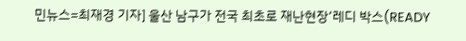민뉴스=최재경 기자] 울산 남구가 전국 최초로 재난현장‘레디 박스(READY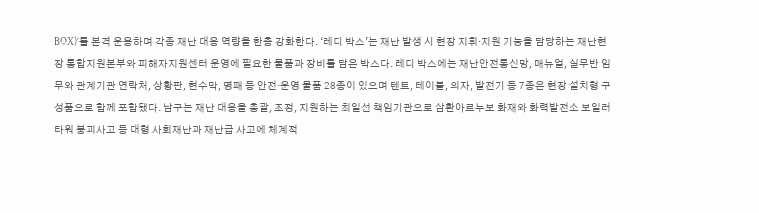BOX)’를 본격 운용하며 각종 재난 대응 역량을 한층 강화한다. ‘레디 박스’는 재난 발생 시 현장 지휘·지원 기능을 담당하는 재난현장 통합지원본부와 피해자지원센터 운영에 필요한 물품과 장비를 담은 박스다. 레디 박스에는 재난안전통신망, 매뉴얼, 실무반 임무와 관계기관 연락처, 상황판, 현수막, 명패 등 안전·운영 물품 28종이 있으며 텐트, 테이블, 의자, 발전기 등 7종은 현장 설치형 구성품으로 함께 포함됐다. 남구는 재난 대응을 총괄, 조정, 지원하는 최일선 책임기관으로 삼환아르누보 화재와 화력발전소 보일러타워 붕괴사고 등 대형 사회재난과 재난급 사고에 체계적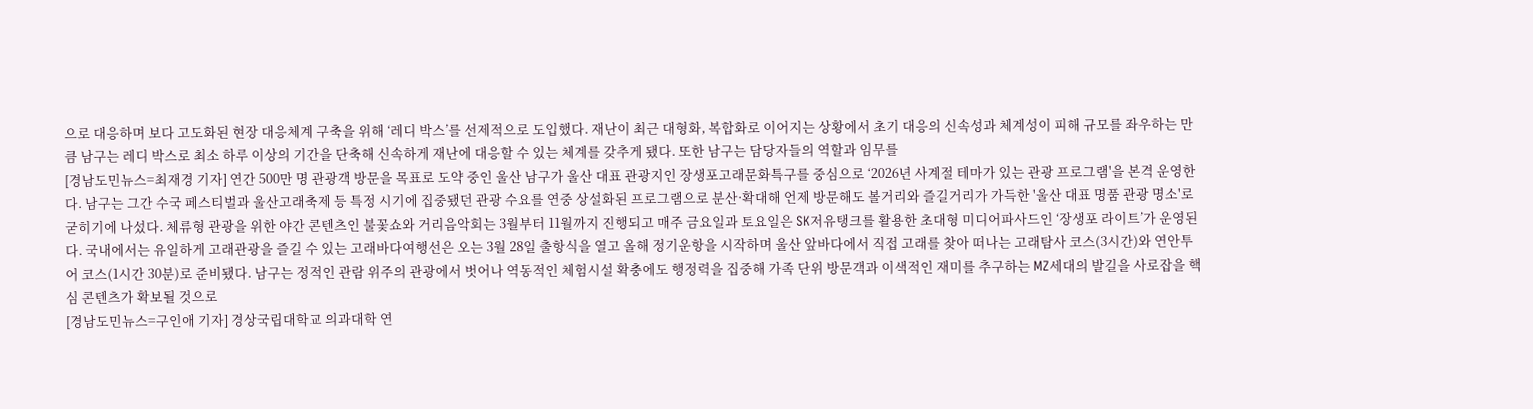으로 대응하며 보다 고도화된 현장 대응체계 구축을 위해 ‘레디 박스’를 선제적으로 도입했다. 재난이 최근 대형화, 복합화로 이어지는 상황에서 초기 대응의 신속성과 체계성이 피해 규모를 좌우하는 만큼 남구는 레디 박스로 최소 하루 이상의 기간을 단축해 신속하게 재난에 대응할 수 있는 체계를 갖추게 됐다. 또한 남구는 담당자들의 역할과 임무를
[경남도민뉴스=최재경 기자] 연간 500만 명 관광객 방문을 목표로 도약 중인 울산 남구가 울산 대표 관광지인 장생포고래문화특구를 중심으로 ‘2026년 사계절 테마가 있는 관광 프로그램'을 본격 운영한다. 남구는 그간 수국 페스티벌과 울산고래축제 등 특정 시기에 집중됐던 관광 수요를 연중 상설화된 프로그램으로 분산·확대해 언제 방문해도 볼거리와 즐길거리가 가득한 '울산 대표 명품 관광 명소'로 굳히기에 나섰다. 체류형 관광을 위한 야간 콘텐츠인 불꽃쇼와 거리음악회는 3월부터 11월까지 진행되고 매주 금요일과 토요일은 SK저유탱크를 활용한 초대형 미디어파사드인 ‘장생포 라이트’가 운영된다. 국내에서는 유일하게 고래관광을 즐길 수 있는 고래바다여행선은 오는 3월 28일 출항식을 열고 올해 정기운항을 시작하며 울산 앞바다에서 직접 고래를 찾아 떠나는 고래탐사 코스(3시간)와 연안투어 코스(1시간 30분)로 준비됐다. 남구는 정적인 관람 위주의 관광에서 벗어나 역동적인 체험시설 확충에도 행정력을 집중해 가족 단위 방문객과 이색적인 재미를 추구하는 MZ세대의 발길을 사로잡을 핵심 콘텐츠가 확보될 것으로
[경남도민뉴스=구인애 기자] 경상국립대학교 의과대학 연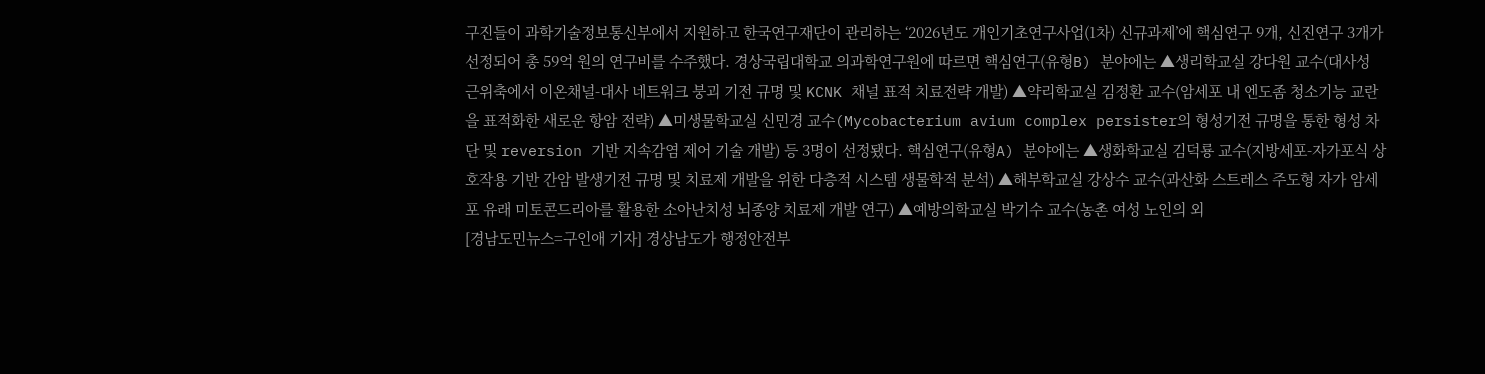구진들이 과학기술정보통신부에서 지원하고 한국연구재단이 관리하는 ‘2026년도 개인기초연구사업(1차) 신규과제’에 핵심연구 9개, 신진연구 3개가 선정되어 총 59억 원의 연구비를 수주했다. 경상국립대학교 의과학연구원에 따르면 핵심연구(유형B) 분야에는 ▲생리학교실 강다원 교수(대사성 근위축에서 이온채널-대사 네트워크 붕괴 기전 규명 및 KCNK 채널 표적 치료전략 개발) ▲약리학교실 김정환 교수(암세포 내 엔도좀 청소기능 교란을 표적화한 새로운 항암 전략) ▲미생물학교실 신민경 교수(Mycobacterium avium complex persister의 형성기전 규명을 통한 형성 차단 및 reversion 기반 지속감염 제어 기술 개발) 등 3명이 선정됐다. 핵심연구(유형A) 분야에는 ▲생화학교실 김덕룡 교수(지방세포-자가포식 상호작용 기반 간암 발생기전 규명 및 치료제 개발을 위한 다층적 시스템 생물학적 분석) ▲해부학교실 강상수 교수(과산화 스트레스 주도형 자가 암세포 유래 미토콘드리아를 활용한 소아난치성 뇌종양 치료제 개발 연구) ▲예방의학교실 박기수 교수(농촌 여성 노인의 외
[경남도민뉴스=구인애 기자] 경상남도가 행정안전부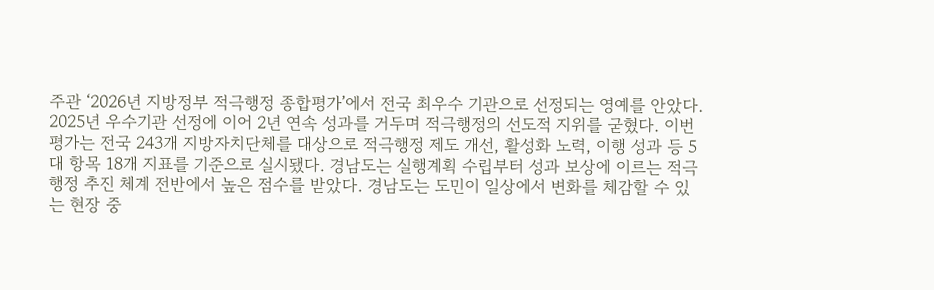주관 ‘2026년 지방정부 적극행정 종합평가’에서 전국 최우수 기관으로 선정되는 영예를 안았다. 2025년 우수기관 선정에 이어 2년 연속 성과를 거두며 적극행정의 선도적 지위를 굳혔다. 이번 평가는 전국 243개 지방자치단체를 대상으로 적극행정 제도 개선, 활성화 노력, 이행 성과 등 5대 항목 18개 지표를 기준으로 실시됐다. 경남도는 실행계획 수립부터 성과 보상에 이르는 적극행정 추진 체계 전반에서 높은 점수를 받았다. 경남도는 도민이 일상에서 변화를 체감할 수 있는 현장 중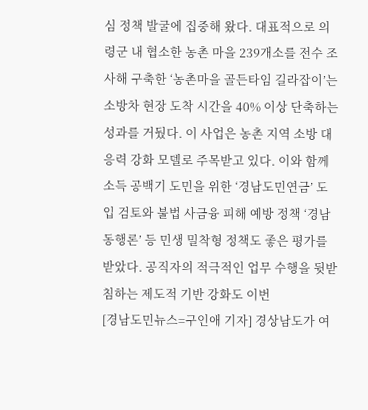심 정책 발굴에 집중해 왔다. 대표적으로 의령군 내 협소한 농촌 마을 239개소를 전수 조사해 구축한 ‘농촌마을 골든타임 길라잡이’는 소방차 현장 도착 시간을 40% 이상 단축하는 성과를 거뒀다. 이 사업은 농촌 지역 소방 대응력 강화 모델로 주목받고 있다. 이와 함께 소득 공백기 도민을 위한 ‘경남도민연금’ 도입 검토와 불법 사금융 피해 예방 정책 ‘경남동행론’ 등 민생 밀착형 정책도 좋은 평가를 받았다. 공직자의 적극적인 업무 수행을 뒷받침하는 제도적 기반 강화도 이번
[경남도민뉴스=구인애 기자] 경상남도가 여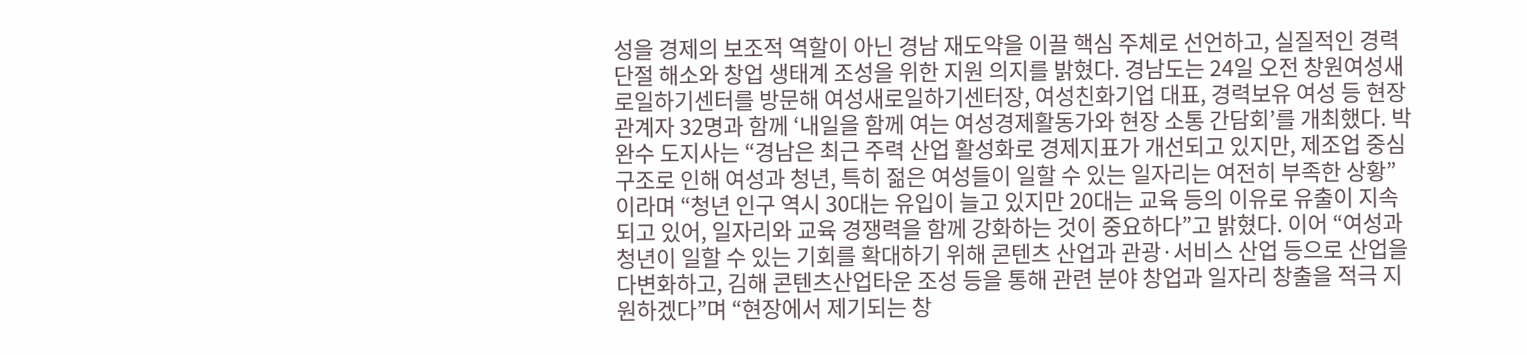성을 경제의 보조적 역할이 아닌 경남 재도약을 이끌 핵심 주체로 선언하고, 실질적인 경력 단절 해소와 창업 생태계 조성을 위한 지원 의지를 밝혔다. 경남도는 24일 오전 창원여성새로일하기센터를 방문해 여성새로일하기센터장, 여성친화기업 대표, 경력보유 여성 등 현장 관계자 32명과 함께 ‘내일을 함께 여는 여성경제활동가와 현장 소통 간담회’를 개최했다. 박완수 도지사는 “경남은 최근 주력 산업 활성화로 경제지표가 개선되고 있지만, 제조업 중심 구조로 인해 여성과 청년, 특히 젊은 여성들이 일할 수 있는 일자리는 여전히 부족한 상황”이라며 “청년 인구 역시 30대는 유입이 늘고 있지만 20대는 교육 등의 이유로 유출이 지속되고 있어, 일자리와 교육 경쟁력을 함께 강화하는 것이 중요하다”고 밝혔다. 이어 “여성과 청년이 일할 수 있는 기회를 확대하기 위해 콘텐츠 산업과 관광·서비스 산업 등으로 산업을 다변화하고, 김해 콘텐츠산업타운 조성 등을 통해 관련 분야 창업과 일자리 창출을 적극 지원하겠다”며 “현장에서 제기되는 창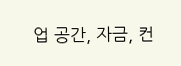업 공간, 자금, 컨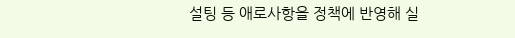설팅 등 애로사항을 정책에 반영해 실